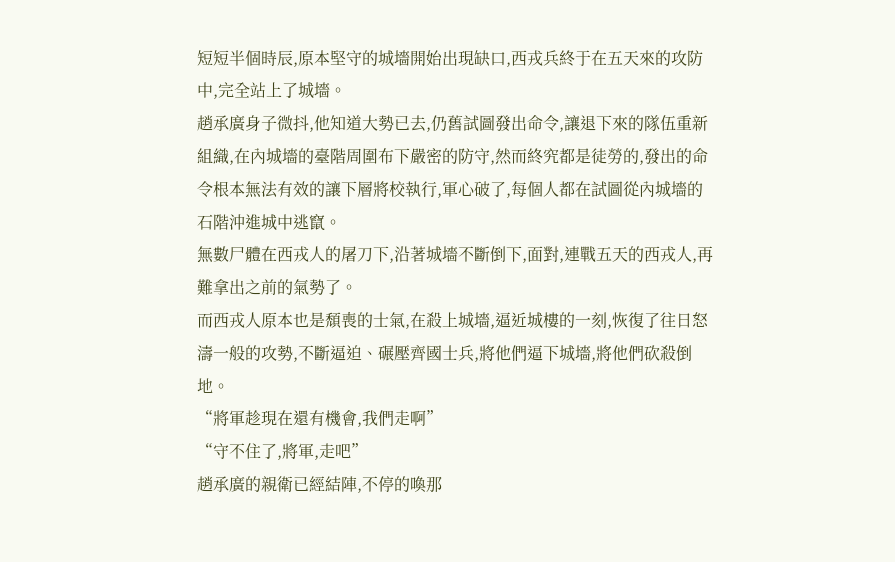短短半個時辰,原本堅守的城墻開始出現缺口,西戎兵終于在五天來的攻防中,完全站上了城墻。
趙承廣身子微抖,他知道大勢已去,仍舊試圖發出命令,讓退下來的隊伍重新組織,在內城墻的臺階周圍布下嚴密的防守,然而終究都是徒勞的,發出的命令根本無法有效的讓下層將校執行,軍心破了,每個人都在試圖從內城墻的石階沖進城中逃竄。
無數尸體在西戎人的屠刀下,沿著城墻不斷倒下,面對,連戰五天的西戎人,再難拿出之前的氣勢了。
而西戎人原本也是頹喪的士氣,在殺上城墻,逼近城樓的一刻,恢復了往日怒濤一般的攻勢,不斷逼迫、碾壓齊國士兵,將他們逼下城墻,將他們砍殺倒地。
“將軍趁現在還有機會,我們走啊”
“守不住了,將軍,走吧”
趙承廣的親衛已經結陣,不停的喚那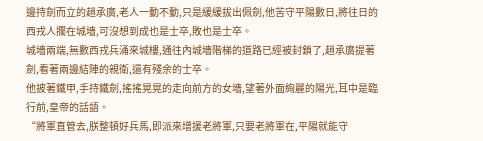邊持劍而立的趙承廣,老人一動不動,只是緩緩拔出佩劍,他苦守平陽數日,將往日的西戎人攔在城墻,可沒想到成也是士卒,敗也是士卒。
城墻兩端,無數西戎兵涌來城樓,通往內城墻階梯的道路已經被封鎖了,趙承廣提著劍,看著兩邊結陣的親衛,還有殘余的士卒。
他披著鐵甲,手持鐵劍,搖搖晃晃的走向前方的女墻,望著外面絢麗的陽光,耳中是臨行前,皇帝的話語。
“將軍直管去,朕整頓好兵馬,即派來增援老將軍,只要老將軍在,平陽就能守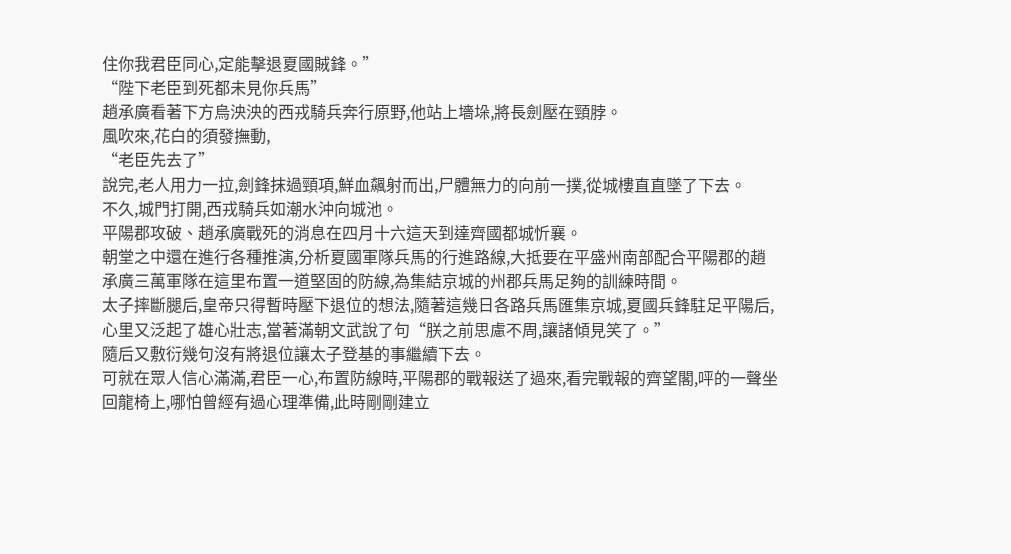住你我君臣同心,定能擊退夏國賊鋒。”
“陛下老臣到死都未見你兵馬”
趙承廣看著下方烏泱泱的西戎騎兵奔行原野,他站上墻垛,將長劍壓在頸脖。
風吹來,花白的須發撫動,
“老臣先去了”
說完,老人用力一拉,劍鋒抹過頸項,鮮血飆射而出,尸體無力的向前一撲,從城樓直直墜了下去。
不久,城門打開,西戎騎兵如潮水沖向城池。
平陽郡攻破、趙承廣戰死的消息在四月十六這天到達齊國都城忻襄。
朝堂之中還在進行各種推演,分析夏國軍隊兵馬的行進路線,大抵要在平盛州南部配合平陽郡的趙承廣三萬軍隊在這里布置一道堅固的防線,為集結京城的州郡兵馬足夠的訓練時間。
太子摔斷腿后,皇帝只得暫時壓下退位的想法,隨著這幾日各路兵馬匯集京城,夏國兵鋒駐足平陽后,心里又泛起了雄心壯志,當著滿朝文武說了句“朕之前思慮不周,讓諸傾見笑了。”
隨后又敷衍幾句沒有將退位讓太子登基的事繼續下去。
可就在眾人信心滿滿,君臣一心,布置防線時,平陽郡的戰報送了過來,看完戰報的齊望閣,呯的一聲坐回龍椅上,哪怕曾經有過心理準備,此時剛剛建立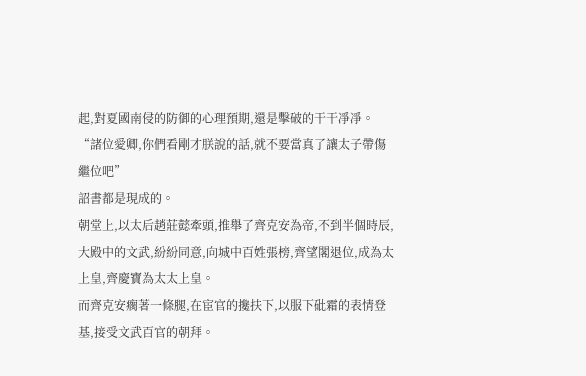起,對夏國南侵的防御的心理預期,還是擊破的干干凈凈。
“諸位愛卿,你們看剛才朕說的話,就不要當真了讓太子帶傷繼位吧”
詔書都是現成的。
朝堂上,以太后趙莊懿牽頭,推舉了齊克安為帝,不到半個時辰,大殿中的文武,紛紛同意,向城中百姓張榜,齊望閣退位,成為太上皇,齊慶寶為太太上皇。
而齊克安瘸著一條腿,在宦官的攙扶下,以服下砒霜的表情登基,接受文武百官的朝拜。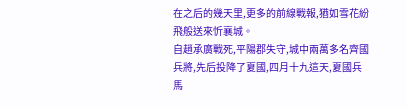在之后的幾天里,更多的前線戰報,猶如雪花紛飛般送來忻襄城。
自趙承廣戰死,平陽郡失守,城中兩萬多名齊國兵將,先后投降了夏國,四月十九這天,夏國兵馬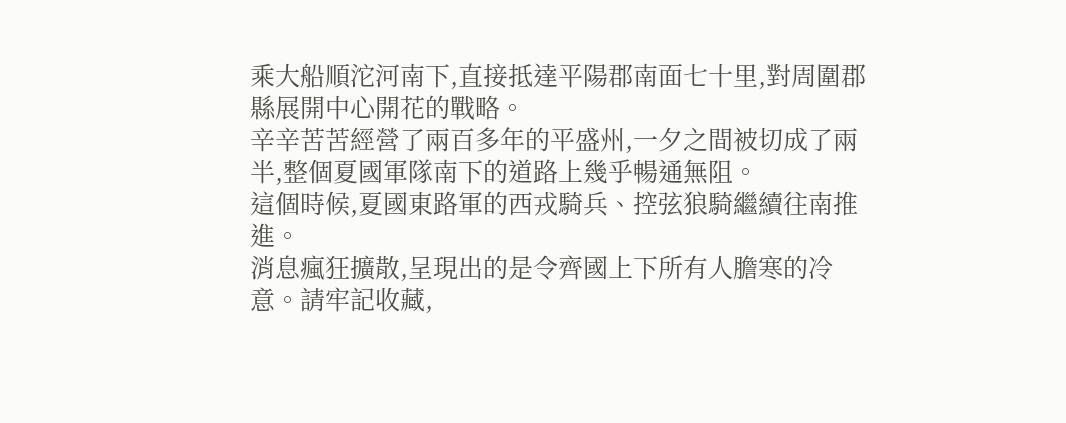乘大船順沱河南下,直接抵達平陽郡南面七十里,對周圍郡縣展開中心開花的戰略。
辛辛苦苦經營了兩百多年的平盛州,一夕之間被切成了兩半,整個夏國軍隊南下的道路上幾乎暢通無阻。
這個時候,夏國東路軍的西戎騎兵、控弦狼騎繼續往南推進。
消息瘋狂擴散,呈現出的是令齊國上下所有人膽寒的冷意。請牢記收藏,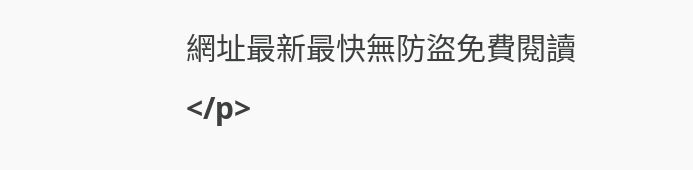網址最新最快無防盜免費閱讀</p>